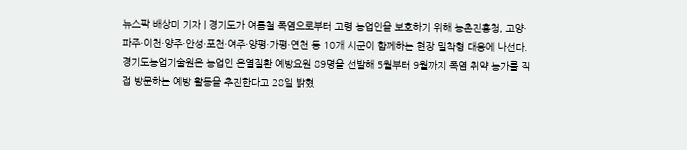뉴스팍 배상미 기자 | 경기도가 여름철 폭염으로부터 고령 농업인을 보호하기 위해 농촌진흥청, 고양·파주·이천·양주·안성·포천·여주·양평·가평·연천 등 10개 시군이 함께하는 현장 밀착형 대응에 나선다.
경기도농업기술원은 농업인 온열질환 예방요원 89명을 선발해 5월부터 9월까지 폭염 취약 농가를 직접 방문하는 예방 활동을 추진한다고 28일 밝혔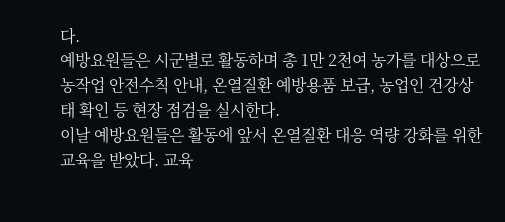다.
예방요원들은 시군별로 활동하며 총 1만 2천여 농가를 대상으로 농작업 안전수칙 안내, 온열질환 예방용품 보급, 농업인 건강상태 확인 등 현장 점검을 실시한다.
이날 예방요원들은 활동에 앞서 온열질환 대응 역량 강화를 위한 교육을 받았다. 교육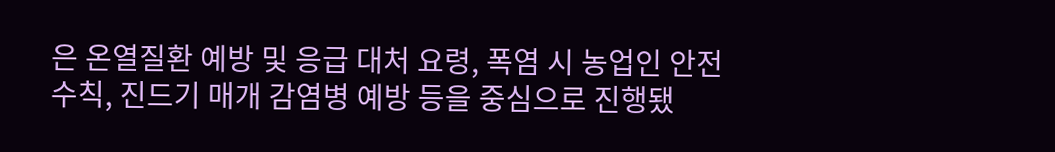은 온열질환 예방 및 응급 대처 요령, 폭염 시 농업인 안전수칙, 진드기 매개 감염병 예방 등을 중심으로 진행됐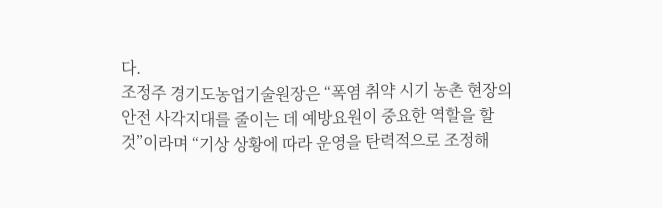다.
조정주 경기도농업기술원장은 “폭염 취약 시기 농촌 현장의 안전 사각지대를 줄이는 데 예방요원이 중요한 역할을 할 것”이라며 “기상 상황에 따라 운영을 탄력적으로 조정해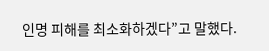인명 피해를 최소화하겠다”고 말했다.